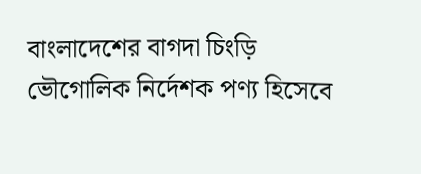বাংলাদেশের বাগদা চিংড়ি ভৌগোলিক নির্দেশক পণ্য হিসেবে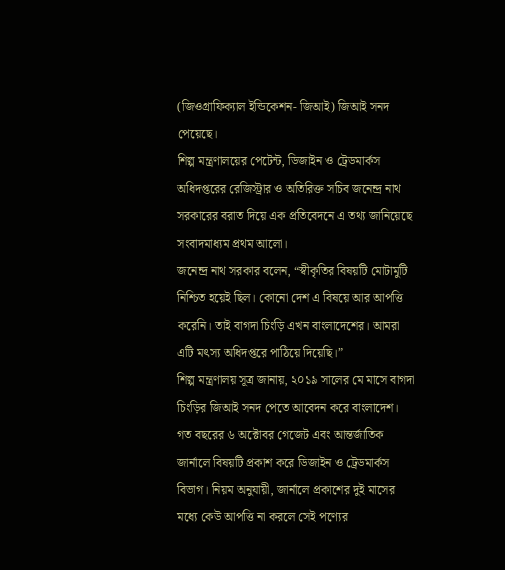(জিওগ্রাফিক্যাল ইন্ডিকেশন- জিআই) জিআই সনদ পেয়েছে।
শিল্প মন্ত্রণালয়ের পেটেন্ট, ডিজাইন ও ট্রেডমার্কস অধিদপ্তরের রেজিস্ট্রার ও অতিরিক্ত সচিব জনেন্দ্র নাথ সরকারের বরাত দিয়ে এক প্রতিবেদনে এ তথ্য জানিয়েছে সংবাদমাধ্যম প্রথম আলো।
জনেন্দ্র নাথ সরকার বলেন, “স্বীকৃতির বিষয়টি মোটামুটি নিশ্চিত হয়েই ছিল। কোনো দেশ এ বিষয়ে আর আপত্তি করেনি। তাই বাগদা চিংড়ি এখন বাংলাদেশের। আমরা এটি মৎস্য অধিদপ্তরে পাঠিয়ে দিয়েছি।”
শিল্প মন্ত্রণালয় সূত্র জানায়, ২০১৯ সালের মে মাসে বাগদা চিংড়ির জিআই সনদ পেতে আবেদন করে বাংলাদেশ। গত বছরের ৬ অক্টোবর গেজেট এবং আন্তর্জাতিক জার্নালে বিষয়টি প্রকাশ করে ডিজাইন ও ট্রেডমার্কস বিভাগ। নিয়ম অনুযায়ী, জার্নালে প্রকাশের দুই মাসের মধ্যে কেউ আপত্তি না করলে সেই পণ্যের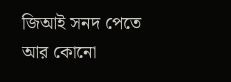জিআই সনদ পেতে আর কোনো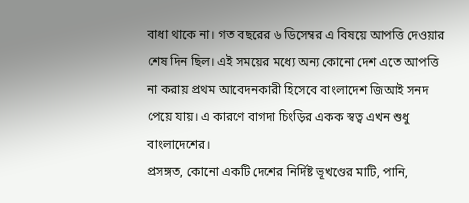বাধা থাকে না। গত বছরের ৬ ডিসেম্বর এ বিষয়ে আপত্তি দেওয়ার শেষ দিন ছিল। এই সময়ের মধ্যে অন্য কোনো দেশ এতে আপত্তি না করায় প্রথম আবেদনকারী হিসেবে বাংলাদেশ জিআই সনদ পেয়ে যায়। এ কারণে বাগদা চিংড়ির একক স্বত্ব এখন শুধু বাংলাদেশের।
প্রসঙ্গত, কোনো একটি দেশের নির্দিষ্ট ভূখণ্ডের মাটি, পানি,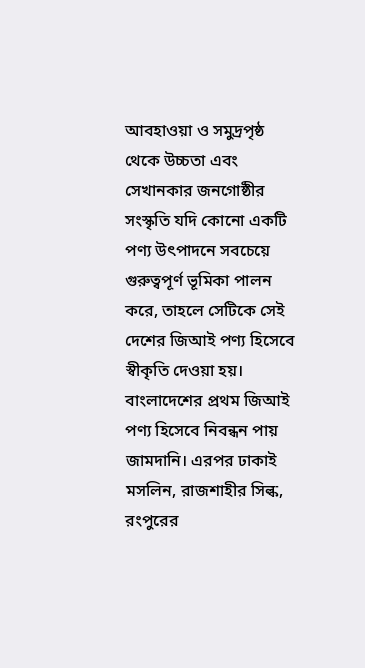আবহাওয়া ও সমুদ্রপৃষ্ঠ থেকে উচ্চতা এবং সেখানকার জনগোষ্ঠীর সংস্কৃতি যদি কোনো একটি পণ্য উৎপাদনে সবচেয়ে গুরুত্বপূর্ণ ভূমিকা পালন করে, তাহলে সেটিকে সেই দেশের জিআই পণ্য হিসেবে স্বীকৃতি দেওয়া হয়।
বাংলাদেশের প্রথম জিআই পণ্য হিসেবে নিবন্ধন পায় জামদানি। এরপর ঢাকাই মসলিন, রাজশাহীর সিল্ক, রংপুরের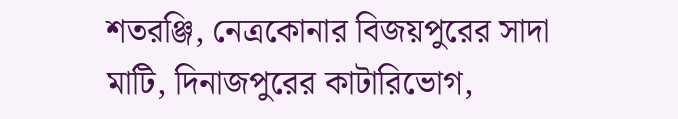শতরঞ্জি, নেত্রকোনার বিজয়পুরের সাদা মাটি, দিনাজপুরের কাটারিভোগ,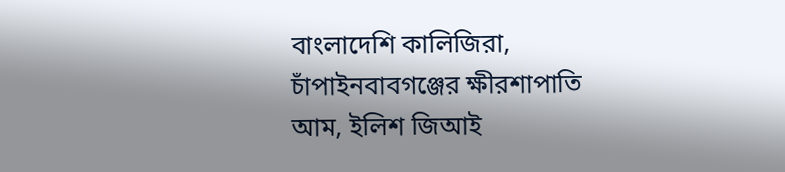বাংলাদেশি কালিজিরা, চাঁপাইনবাবগঞ্জের ক্ষীরশাপাতি আম, ইলিশ জিআই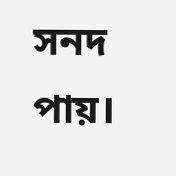সনদ পায়।